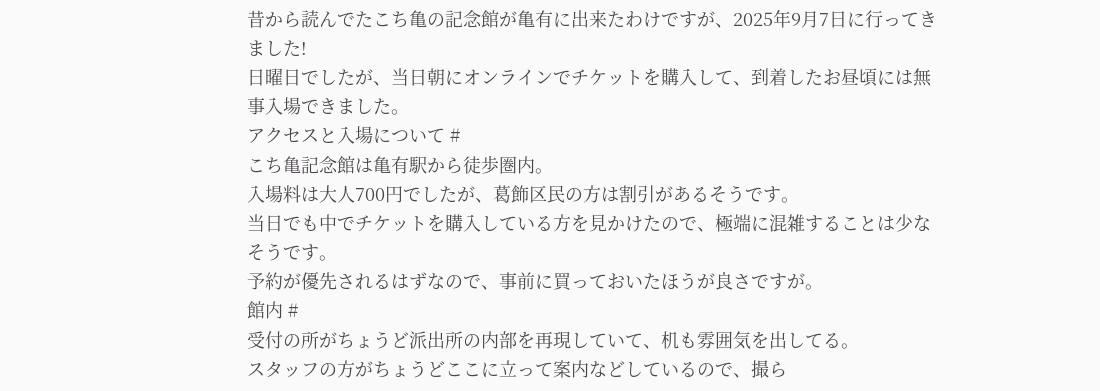昔から読んでたこち亀の記念館が亀有に出来たわけですが、2025年9月7日に行ってきました!
日曜日でしたが、当日朝にオンラインでチケットを購入して、到着したお昼頃には無事入場できました。
アクセスと入場について #
こち亀記念館は亀有駅から徒歩圏内。
入場料は大人700円でしたが、葛飾区民の方は割引があるそうです。
当日でも中でチケットを購入している方を見かけたので、極端に混雑することは少なそうです。
予約が優先されるはずなので、事前に買っておいたほうが良さですが。
館内 #
受付の所がちょうど派出所の内部を再現していて、机も雰囲気を出してる。
スタッフの方がちょうどここに立って案内などしているので、撮ら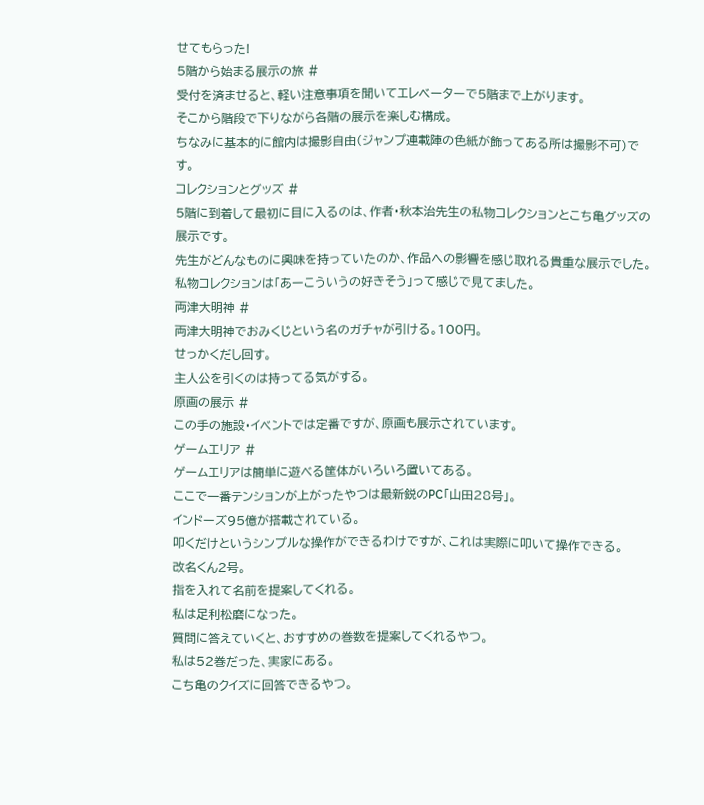せてもらった!
5階から始まる展示の旅 #
受付を済ませると、軽い注意事項を聞いてエレベーターで5階まで上がります。
そこから階段で下りながら各階の展示を楽しむ構成。
ちなみに基本的に館内は撮影自由(ジャンプ連載陣の色紙が飾ってある所は撮影不可)です。
コレクションとグッズ #
5階に到着して最初に目に入るのは、作者・秋本治先生の私物コレクションとこち亀グッズの展示です。
先生がどんなものに興味を持っていたのか、作品への影響を感じ取れる貴重な展示でした。
私物コレクションは「あーこういうの好きそう」って感じで見てました。
両津大明神 #
両津大明神でおみくじという名のガチャが引ける。100円。
せっかくだし回す。
主人公を引くのは持ってる気がする。
原画の展示 #
この手の施設・イベントでは定番ですが、原画も展示されています。
ゲームエリア #
ゲームエリアは簡単に遊べる筐体がいろいろ置いてある。
ここで一番テンションが上がったやつは最新鋭のPC「山田28号」。
インドーズ95億が搭載されている。
叩くだけというシンプルな操作ができるわけですが、これは実際に叩いて操作できる。
改名くん2号。
指を入れて名前を提案してくれる。
私は足利松磨になった。
質問に答えていくと、おすすめの巻数を提案してくれるやつ。
私は52巻だった、実家にある。
こち亀のクイズに回答できるやつ。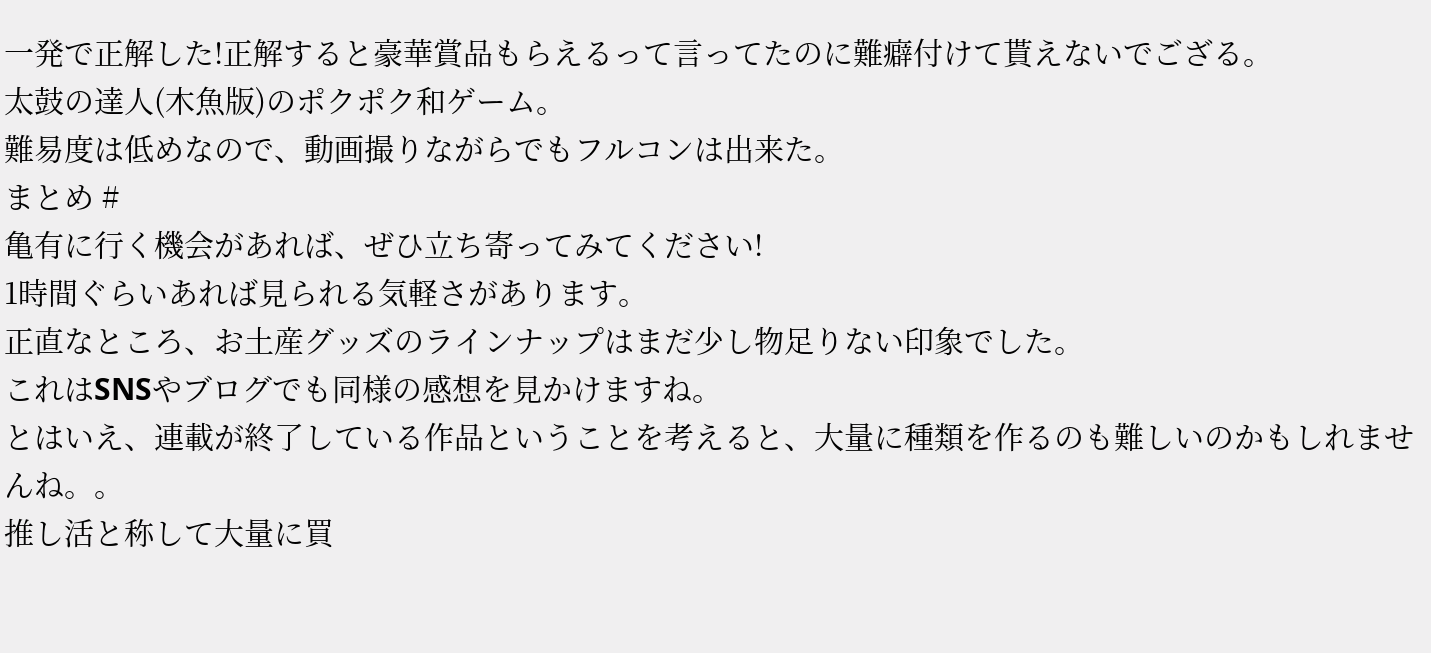一発で正解した!正解すると豪華賞品もらえるって言ってたのに難癖付けて貰えないでござる。
太鼓の達人(木魚版)のポクポク和ゲーム。
難易度は低めなので、動画撮りながらでもフルコンは出来た。
まとめ #
亀有に行く機会があれば、ぜひ立ち寄ってみてください!
1時間ぐらいあれば見られる気軽さがあります。
正直なところ、お土産グッズのラインナップはまだ少し物足りない印象でした。
これはSNSやブログでも同様の感想を見かけますね。
とはいえ、連載が終了している作品ということを考えると、大量に種類を作るのも難しいのかもしれませんね。。
推し活と称して大量に買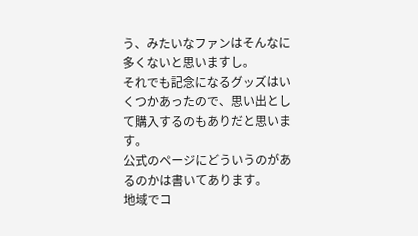う、みたいなファンはそんなに多くないと思いますし。
それでも記念になるグッズはいくつかあったので、思い出として購入するのもありだと思います。
公式のページにどういうのがあるのかは書いてあります。
地域でコ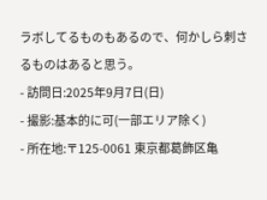ラボしてるものもあるので、何かしら刺さるものはあると思う。
- 訪問日:2025年9月7日(日)
- 撮影:基本的に可(一部エリア除く)
- 所在地:〒125-0061 東京都葛飾区亀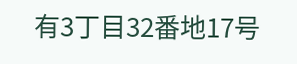有3丁目32番地17号